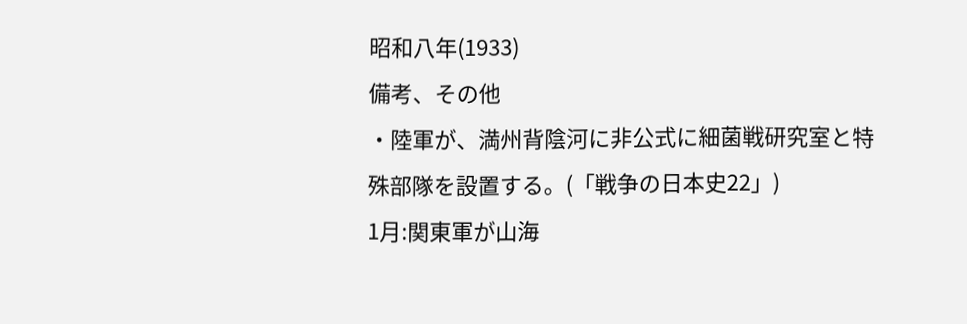昭和八年(1933)
備考、その他
・陸軍が、満州背陰河に非公式に細菌戦研究室と特殊部隊を設置する。(「戦争の日本史22」)
1月:関東軍が山海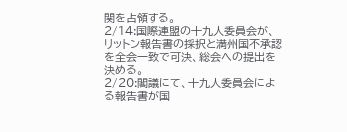関を占領する。
2/14:国際連盟の十九人委員会が、リットン報告書の採択と満州国不承認を全会一致で可決、総会への提出を決める。
2/20:閣議にて、十九人委員会による報告書が国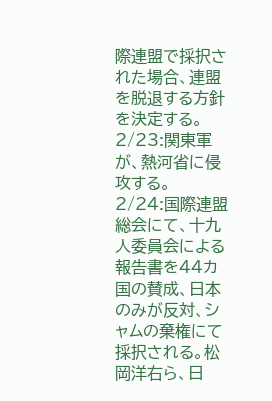際連盟で採択された場合、連盟を脱退する方針を決定する。
2/23:関東軍が、熱河省に侵攻する。
2/24:国際連盟総会にて、十九人委員会による報告書を44カ国の賛成、日本のみが反対、シャムの棄権にて採択される。松岡洋右ら、日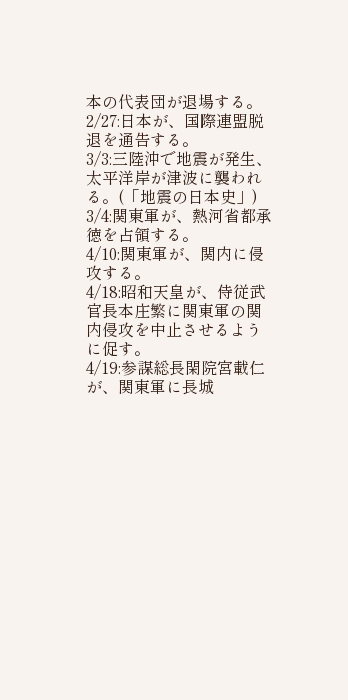本の代表団が退場する。
2/27:日本が、国際連盟脱退を通告する。
3/3:三陸沖で地震が発生、太平洋岸が津波に襲われる。(「地震の日本史」)
3/4:関東軍が、熱河省都承徳を占領する。
4/10:関東軍が、関内に侵攻する。
4/18:昭和天皇が、侍従武官長本庄繁に関東軍の関内侵攻を中止させるように促す。
4/19:参謀総長閑院宮載仁が、関東軍に長城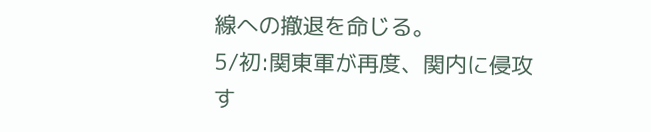線への撤退を命じる。
5/初:関東軍が再度、関内に侵攻す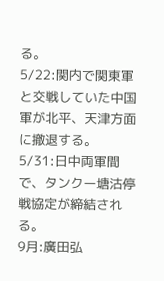る。
5/22:関内で関東軍と交戦していた中国軍が北平、天津方面に撤退する。
5/31:日中両軍間で、タンクー塘沽停戦協定が締結される。
9月:廣田弘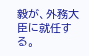毅が、外務大臣に就任する。